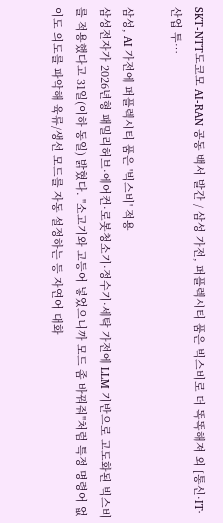SKT-NTT도코모 AI-RAN 공동 백서 발간 / 삼성 가전, 퍼플렉시티 품은 빅스비로 더 똑똑해져 외 [통신·IT·산업 투…

삼성, AI 가전에 퍼플렉시티 품은 '빅스비' 적용
삼성전자가 2026년형 패밀리허브·에어컨·로봇청소기·정수기·세탁 가전에 LLM 기반으로 고도화된 빅스비를 적용했다고 31일(이하 동일) 밝혔다. "소고기와 고등어 넣었으니까 모드 좀 바꿔줘"처럼 특정 명령어 없이도 의도를 파악해 육류/생선 모드를 자동 설정하는 등 자연어 대화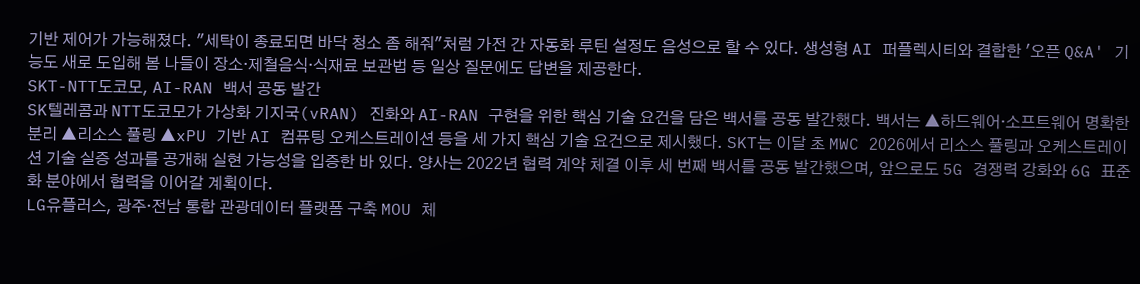기반 제어가 가능해졌다. "세탁이 종료되면 바닥 청소 좀 해줘"처럼 가전 간 자동화 루틴 설정도 음성으로 할 수 있다. 생성형 AI 퍼플렉시티와 결합한 '오픈 Q&A' 기능도 새로 도입해 봄 나들이 장소·제철음식·식재료 보관법 등 일상 질문에도 답변을 제공한다.
SKT-NTT도코모, AI-RAN 백서 공동 발간
SK텔레콤과 NTT도코모가 가상화 기지국(vRAN) 진화와 AI-RAN 구현을 위한 핵심 기술 요건을 담은 백서를 공동 발간했다. 백서는 ▲하드웨어·소프트웨어 명확한 분리 ▲리소스 풀링 ▲xPU 기반 AI 컴퓨팅 오케스트레이션 등을 세 가지 핵심 기술 요건으로 제시했다. SKT는 이달 초 MWC 2026에서 리소스 풀링과 오케스트레이션 기술 실증 성과를 공개해 실현 가능성을 입증한 바 있다. 양사는 2022년 협력 계약 체결 이후 세 번째 백서를 공동 발간했으며, 앞으로도 5G 경쟁력 강화와 6G 표준화 분야에서 협력을 이어갈 계획이다.
LG유플러스, 광주·전남 통합 관광데이터 플랫폼 구축 MOU 체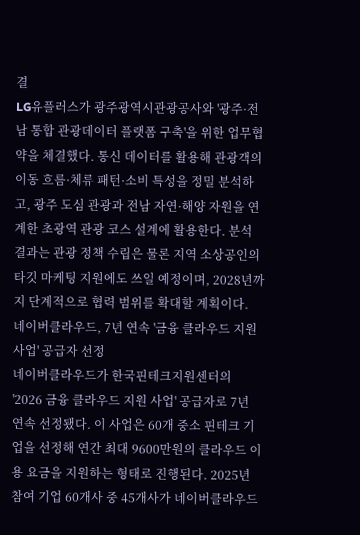결
LG유플러스가 광주광역시관광공사와 '광주·전남 통합 관광데이터 플랫폼 구축'을 위한 업무협약을 체결했다. 통신 데이터를 활용해 관광객의 이동 흐름·체류 패턴·소비 특성을 정밀 분석하고, 광주 도심 관광과 전남 자연·해양 자원을 연계한 초광역 관광 코스 설계에 활용한다. 분석 결과는 관광 정책 수립은 물론 지역 소상공인의 타깃 마케팅 지원에도 쓰일 예정이며, 2028년까지 단계적으로 협력 범위를 확대할 계획이다.
네이버클라우드, 7년 연속 '금융 클라우드 지원 사업' 공급자 선정
네이버클라우드가 한국핀테크지원센터의 '2026 금융 클라우드 지원 사업' 공급자로 7년 연속 선정됐다. 이 사업은 60개 중소 핀테크 기업을 선정해 연간 최대 9600만원의 클라우드 이용 요금을 지원하는 형태로 진행된다. 2025년 참여 기업 60개사 중 45개사가 네이버클라우드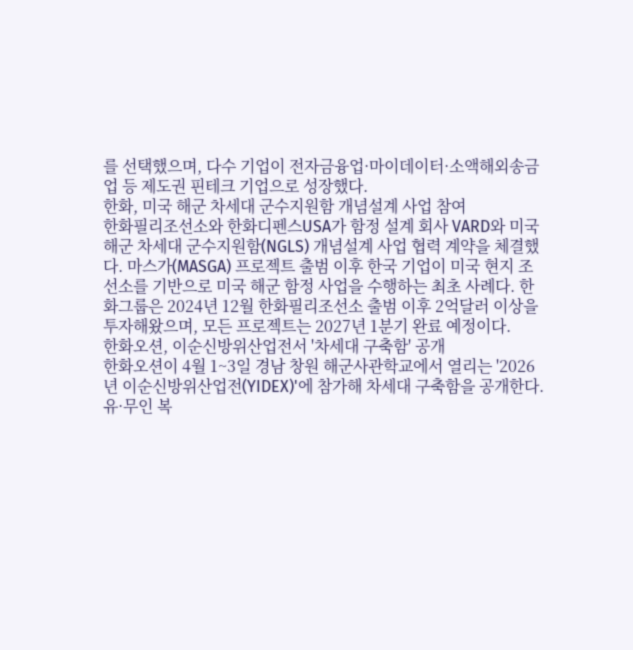를 선택했으며, 다수 기업이 전자금융업·마이데이터·소액해외송금업 등 제도권 핀테크 기업으로 성장했다.
한화, 미국 해군 차세대 군수지원함 개념설계 사업 참여
한화필리조선소와 한화디펜스USA가 함정 설계 회사 VARD와 미국 해군 차세대 군수지원함(NGLS) 개념설계 사업 협력 계약을 체결했다. 마스가(MASGA) 프로젝트 출범 이후 한국 기업이 미국 현지 조선소를 기반으로 미국 해군 함정 사업을 수행하는 최초 사례다. 한화그룹은 2024년 12월 한화필리조선소 출범 이후 2억달러 이상을 투자해왔으며, 모든 프로젝트는 2027년 1분기 완료 예정이다.
한화오션, 이순신방위산업전서 '차세대 구축함' 공개
한화오션이 4월 1~3일 경남 창원 해군사관학교에서 열리는 '2026년 이순신방위산업전(YIDEX)'에 참가해 차세대 구축함을 공개한다. 유·무인 복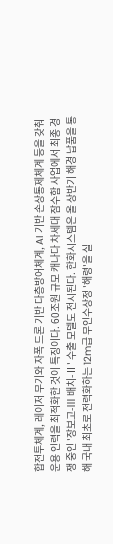합전투체계, 레이저 무기와 자폭 드론 기반 다층방어체계, AI 기반 손상통제체계 등을 갖춰 운용 인력을 최적화한 것이 특징이다. 60조원 규모 캐나다 차세대 잠수함 사업에서 최종 경쟁 중인 '장보고-Ⅲ 배치-Ⅱ' 수출 모델도 전시된다. 한화시스템은 올 상반기 해경 납품을 통해 국내 최초로 전력화하는 12m급 무인수상정 '해령'을 실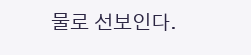물로 선보인다.